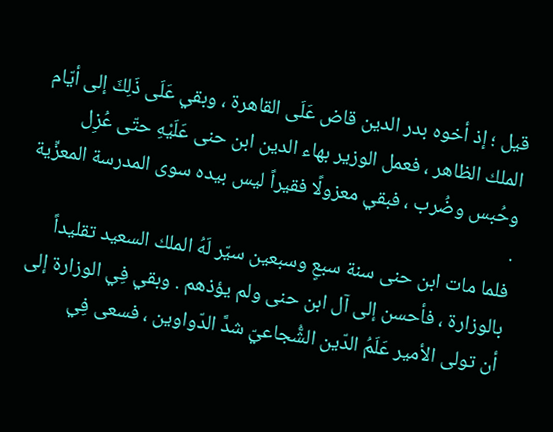قيل ؛ إذ أخوه بدر الدين قاض عَلَى القاهرة ، وبقي عَلَى ذَلِكَ إلى أيّام الملك الظاهر ، فعمل الوزير بهاء الدين ابن حنى عَلَيْهِ حتّى عُزِل وحُبس وضُرب ، فبقي معزولًا فقيراً ليس بيده سوى المدرسة المعزِّية .
فلما مات ابن حنى سنة سبعٍ وسبعين سيّر لَهُ الملك السعيد تقليداً بالوزارة ، فأحسن إلى آل ابن حنى ولم يؤذهم . وبقي فِي الوزارة إلى أن تولى الأمير عَلَمُ الدّين الشُّجاعيّ شدَّ الدّواوين ، فسعى فِي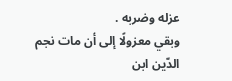عزله وضربه .
وبقي معزولًا إلى أن مات نجم الدّين ابن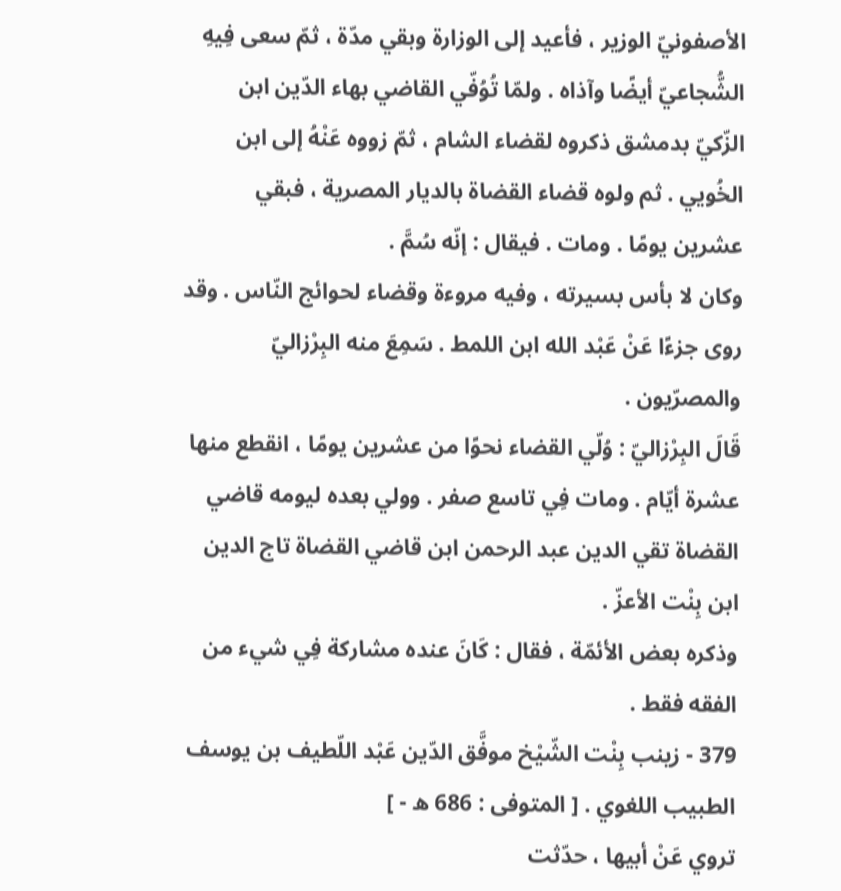الأصفونيّ الوزير ، فأعيد إلى الوزارة وبقي مدّة ، ثمّ سعى فِيهِ الشُّجاعيّ أيضًا وآذاه . ولمّا تُوُفّي القاضي بهاء الدّين ابن الزّكيّ بدمشق ذكروه لقضاء الشام ، ثمّ زووه عَنْهُ إلى ابن الخُويي . ثم ولوه قضاء القضاة بالديار المصرية ، فبقي عشرين يومًا . ومات . فيقال : إنّه سُمَّ .
وكان لا بأس بسيرته ، وفيه مروءة وقضاء لحوائج النّاس . وقد روى جزءًا عَنْ عَبْد الله ابن اللمط . سَمِعَ منه البِرْزاليّ والمصرّيون .
قَالَ البِرْزاليّ : وُلّي القضاء نحوًا من عشرين يومًا ، انقطع منها عشرة أيّام . ومات فِي تاسع صفر . وولي بعده ليومه قاضي القضاة تقي الدين عبد الرحمن ابن قاضي القضاة تاج الدين ابن بِنْت الأعزّ .
وذكره بعض الأئمّة ، فقال : كَانَ عنده مشاركة فِي شيء من الفقه فقط .
379 - زينب بِنْت الشّيْخ موفَّق الدّين عَبْد اللّطيف بن يوسف الطبيب اللغوي . [ المتوفى : 686 ه - ]
تروي عَنْ أبيها ، حدّثت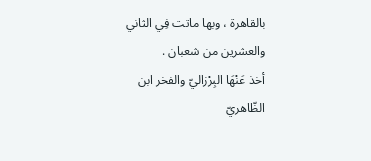بالقاهرة ، وبها ماتت فِي الثاني والعشرين من شعبان .
أخذ عَنْهَا البِرْزاليّ والفخر ابن الظّاهريّ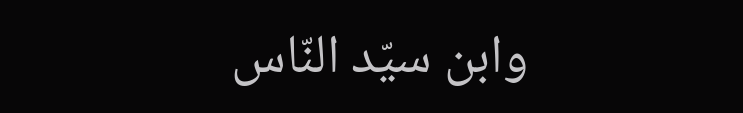وابن سيّد النّاس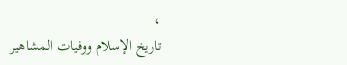،
تاريخ الإسلام ووفيات المشاهير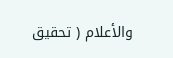والأعلام ( تحقيق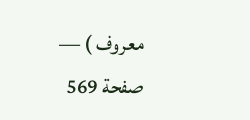معروف ) — صفحة 569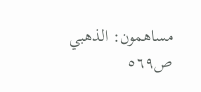مساهمون: الذهبي
ص٥٦٩